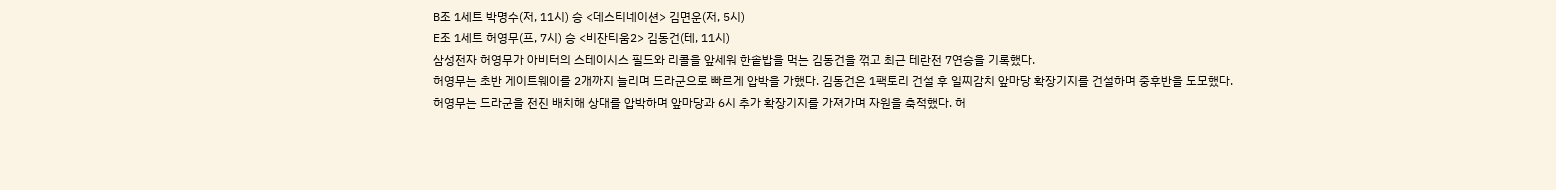B조 1세트 박명수(저, 11시) 승 <데스티네이션> 김면운(저, 5시)
E조 1세트 허영무(프, 7시) 승 <비잔티움2> 김동건(테, 11시)
삼성전자 허영무가 아비터의 스테이시스 필드와 리콜을 앞세워 한솥밥을 먹는 김동건을 꺾고 최근 테란전 7연승을 기록했다.
허영무는 초반 게이트웨이를 2개까지 늘리며 드라군으로 빠르게 압박을 가했다. 김동건은 1팩토리 건설 후 일찌감치 앞마당 확장기지를 건설하며 중후반을 도모했다.
허영무는 드라군을 전진 배치해 상대를 압박하며 앞마당과 6시 추가 확장기지를 가져가며 자원을 축적했다. 허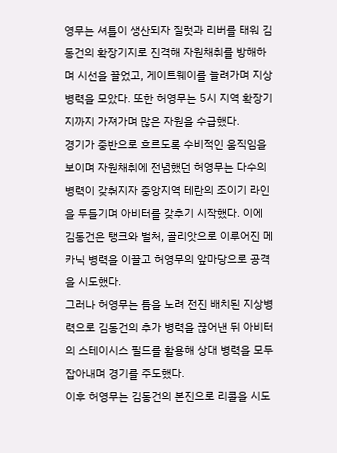영무는 셔틀이 생산되자 질럿과 리버를 태워 김동건의 확장기지로 진격해 자원채취를 방해하며 시선을 끌었고, 게이트웨이를 늘려가며 지상 병력을 모았다. 또한 허영무는 5시 지역 확장기지까지 가져가며 많은 자원을 수급했다.
경기가 중반으로 흐르도록 수비적인 움직임을 보이며 자원채취에 전념했던 허영무는 다수의 병력이 갖춰지자 중앙지역 테란의 조이기 라인을 두들기며 아비터를 갖추기 시작했다. 이에 김동건은 탱크와 벌처, 골리앗으로 이루어진 메카닉 병력을 이끌고 허영무의 앞마당으로 공격을 시도했다.
그러나 허영무는 틈을 노려 전진 배치된 지상병력으로 김동건의 추가 병력을 끊어낸 뒤 아비터의 스테이시스 필드를 활용해 상대 병력을 모두 잡아내며 경기를 주도했다.
이후 허영무는 김동건의 본진으로 리콜을 시도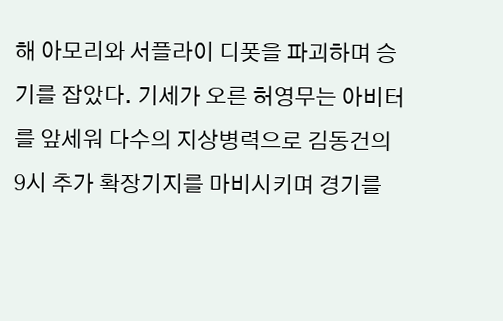해 아모리와 서플라이 디폿을 파괴하며 승기를 잡았다. 기세가 오른 허영무는 아비터를 앞세워 다수의 지상병력으로 김동건의 9시 추가 확장기지를 마비시키며 경기를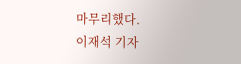마무리했다.
이재석 기자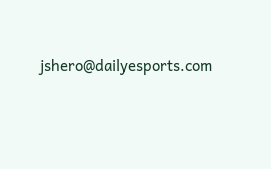jshero@dailyesports.com